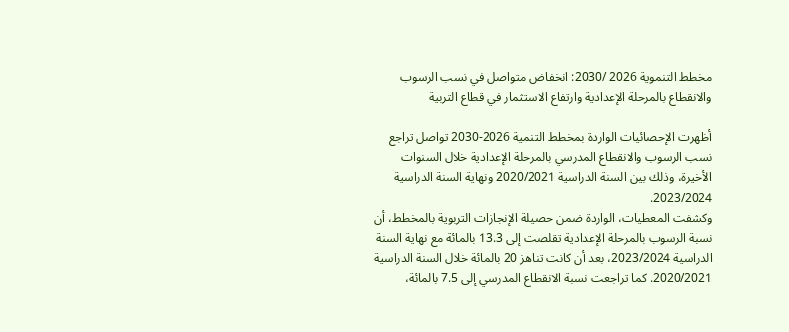مخطط التنموية 2026 /2030: انخفاض متواصل في نسب الرسوب والانقطاع بالمرحلة الإعدادية وارتفاع الاستثمار في قطاع التربية

أظهرت الإحصائيات الواردة بمخطط التنمية 2026-2030 تواصل تراجع نسب الرسوب والانقطاع المدرسي بالمرحلة الإعدادية خلال السنوات الأخيرة، وذلك بين السنة الدراسية 2020/2021 ونهاية السنة الدراسية 2023/2024.
وكشفت المعطيات، الواردة ضمن حصيلة الإنجازات التربوية بالمخطط، أن نسبة الرسوب بالمرحلة الإعدادية تقلصت إلى 13.3 بالمائة مع نهاية السنة الدراسية 2023/2024، بعد أن كانت تناهز 20 بالمائة خلال السنة الدراسية 2020/2021. كما تراجعت نسبة الانقطاع المدرسي إلى 7.5 بالمائة،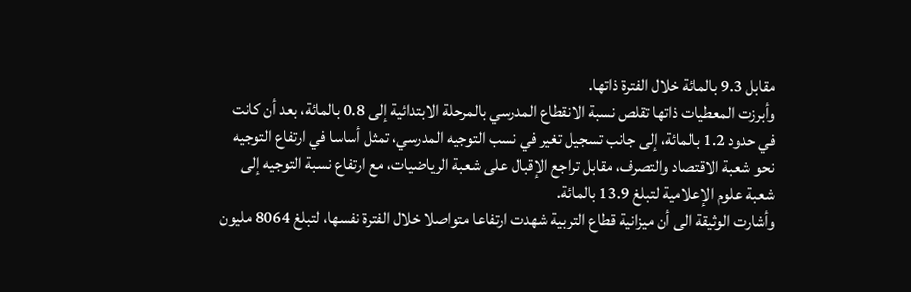مقابل 9.3 بالمائة خلال الفترة ذاتها.
وأبرزت المعطيات ذاتها تقلص نسبة الانقطاع المدرسي بالمرحلة الابتدائية إلى 0.8 بالمائة، بعد أن كانت في حدود 1.2 بالمائة، إلى جانب تسجيل تغير في نسب التوجيه المدرسي، تمثل أساسا في ارتفاع التوجيه نحو شعبة الاقتصاد والتصرف، مقابل تراجع الإقبال على شعبة الرياضيات، مع ارتفاع نسبة التوجيه إلى شعبة علوم الإعلامية لتبلغ 13.9 بالمائة.
وأشارت الوثيقة الى أن ميزانية قطاع التربية شهدت ارتفاعا متواصلا خلال الفترة نفسها، لتبلغ 8064 مليون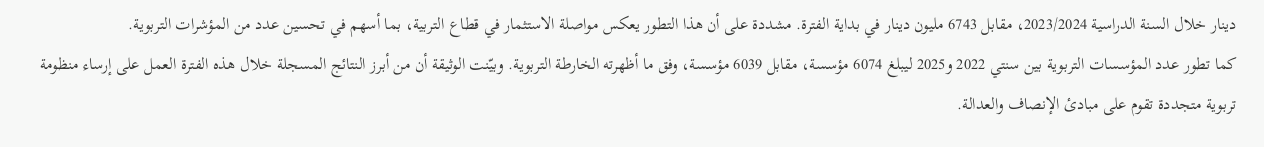دينار خلال السنة الدراسية 2023/2024، مقابل 6743 مليون دينار في بداية الفترة. مشددة على أن هذا التطور يعكس مواصلة الاستثمار في قطاع التربية، بما أسهم في تحسين عدد من المؤشرات التربوية.
كما تطور عدد المؤسسات التربوية بين سنتي 2022 و2025 ليبلغ 6074 مؤسسة، مقابل 6039 مؤسسة، وفق ما أظهرته الخارطة التربوية. وبيّنت الوثيقة أن من أبرز النتائج المسجلة خلال هذه الفترة العمل على إرساء منظومة تربوية متجددة تقوم على مبادئ الإنصاف والعدالة.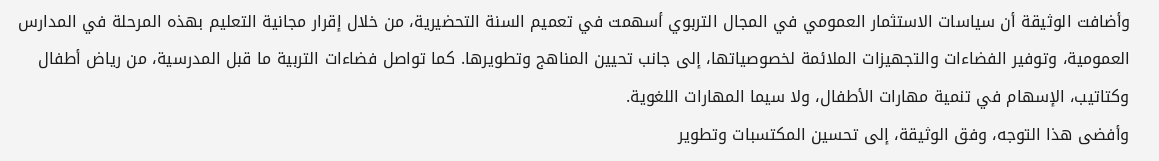وأضافت الوثيقة أن سياسات الاستثمار العمومي في المجال التربوي أسهمت في تعميم السنة التحضيرية، من خلال إقرار مجانية التعليم بهذه المرحلة في المدارس العمومية، وتوفير الفضاءات والتجهيزات الملائمة لخصوصياتها، إلى جانب تحيين المناهج وتطويرها. كما تواصل فضاءات التربية ما قبل المدرسية، من رياض أطفال وكتاتيب، الإسهام في تنمية مهارات الأطفال، ولا سيما المهارات اللغوية.
وأفضى هذا التوجه، وفق الوثيقة، إلى تحسين المكتسبات وتطوير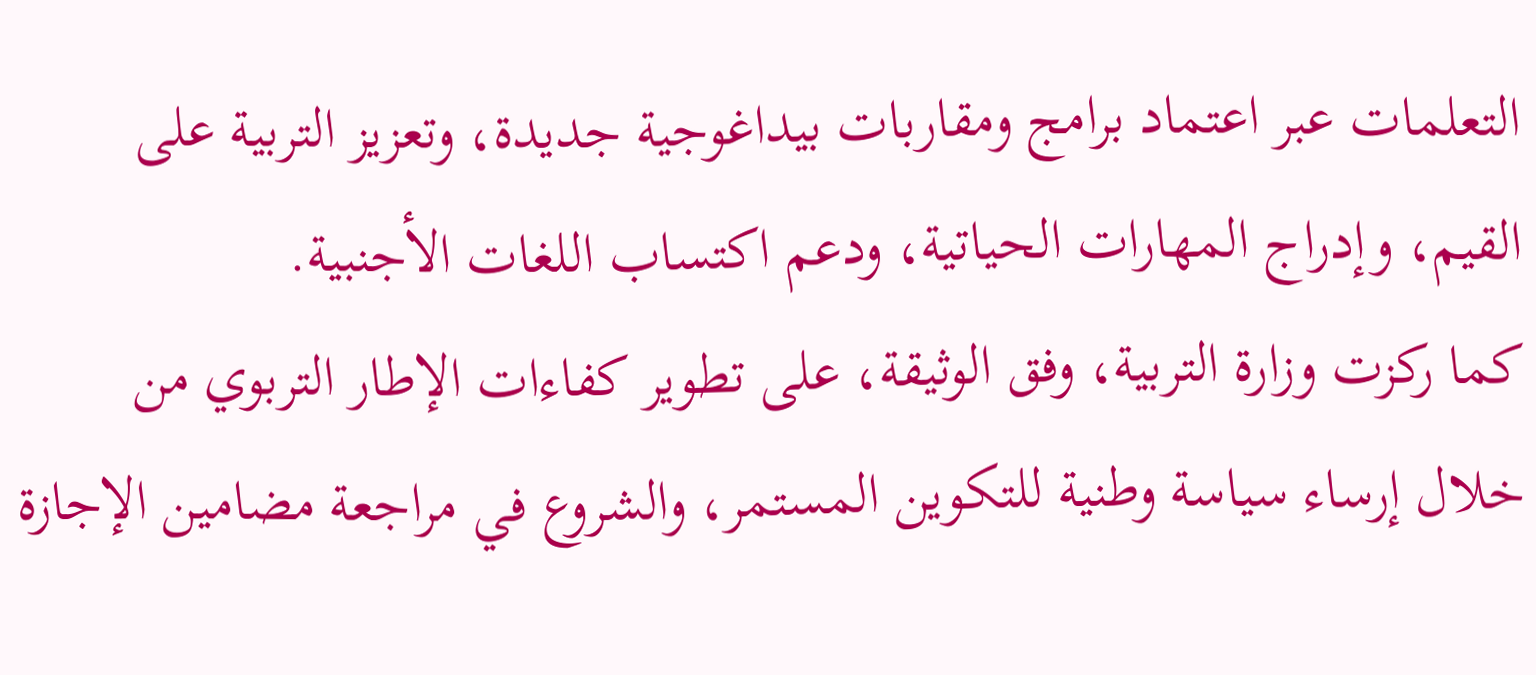التعلمات عبر اعتماد برامج ومقاربات بيداغوجية جديدة، وتعزيز التربية على القيم، وإدراج المهارات الحياتية، ودعم اكتساب اللغات الأجنبية.
كما ركزت وزارة التربية، وفق الوثيقة، على تطوير كفاءات الإطار التربوي من خلال إرساء سياسة وطنية للتكوين المستمر، والشروع في مراجعة مضامين الإجازة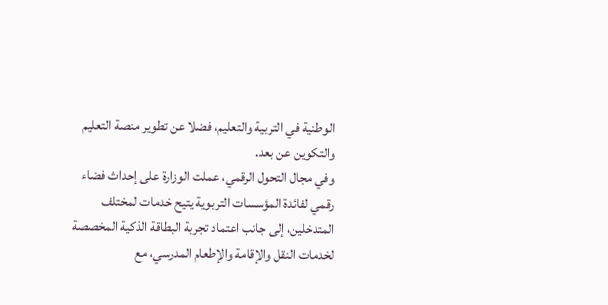الوطنية في التربية والتعليم، فضلا عن تطوير منصة التعليم والتكوين عن بعد.
وفي مجال التحول الرقمي، عملت الوزارة على إحداث فضاء رقمي لفائدة المؤسسات التربوية يتيح خدمات لمختلف المتدخلين، إلى جانب اعتماد تجربة البطاقة الذكية المخصصة لخدمات النقل والإقامة والإطعام المدرسي، مع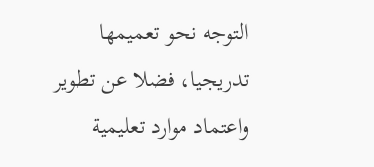التوجه نحو تعميمها تدريجيا، فضلا عن تطوير واعتماد موارد تعليمية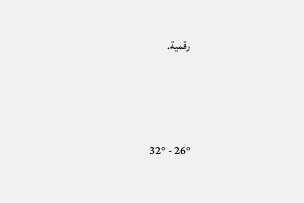رقمية.




26° - 32°